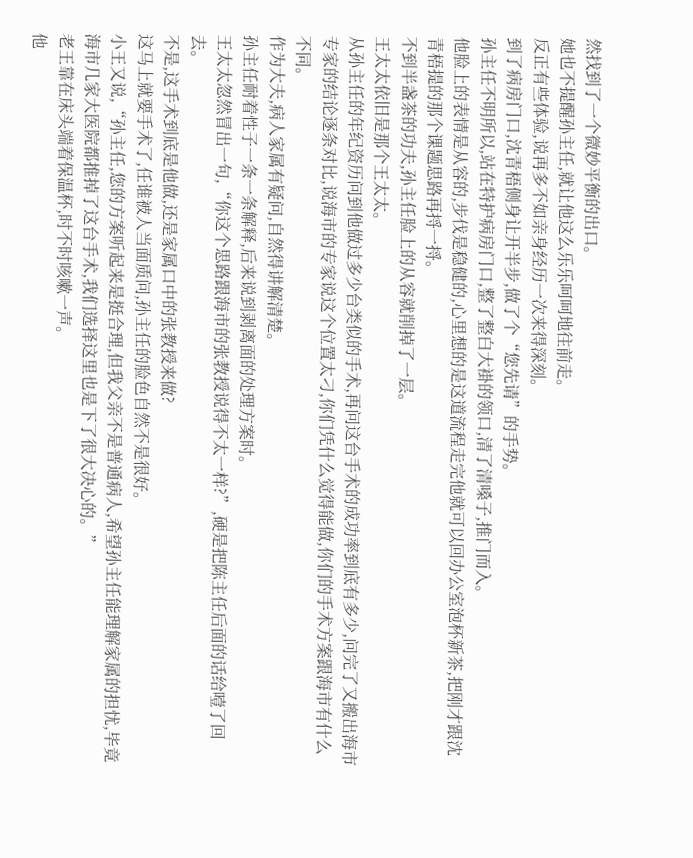然找到了一个微妙平衡的出口。
她也不提醒孙主任,就让他这么乐乐呵呵地往前走。
反正有些体验,说再多不如亲身经历一次来得深刻。
到了病房门口,沈青梧侧身让开半步,做了个“您先请”的手势。
孙主任不明所以,站在特护病房门口,整了整白大褂的领口,清了清嗓子,推门而入。
他脸上的表情是从容的,步伐是稳健的,心里想的是这道流程走完他就可以回办公室泡杯新茶,把刚才跟沈青梧提的那个课题思路再捋一捋。
不到半盏茶的功夫,孙主任脸上的从容就削掉了一层。
王太太依旧是那个王太太。
从孙主任的年纪资历问到他做过多少台类似的手术,再问这台手术的成功率到底有多少,问完了又搬出海市专家的结论逐条对比,说海市的专家说这个位置太刁,你们凭什么觉得能做,你们的手术方案跟海市有什么不同。
作为大夫,病人家属有疑问,自然得讲解清楚。
孙主任耐着性子一条一条解释,后来说到剥离面的处理方案时。
王太太忽然冒出一句,“你这个思路跟海市的张教授说得不太一样?”,硬是把陈主任后面的话给噎了回去。
不是,这手术到底是他做,还是家属口中的张教授来做?
这马上就要手术了,任谁被人当面质问,孙主任的脸色自然不是很好。
小王又说,“孙主任,您的方案听起来是挺合理,但我父亲不是普通病人,希望孙主任能理解家属的担忧,毕竟海市几家大医院都推掉了这台手术,我们选择这里也是下了很大决心的。”
老王靠在床头端着保温杯,时不时咳嗽一声。
他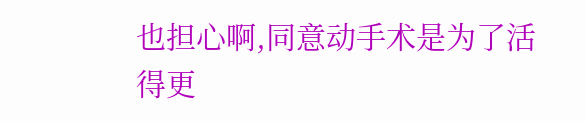也担心啊,同意动手术是为了活得更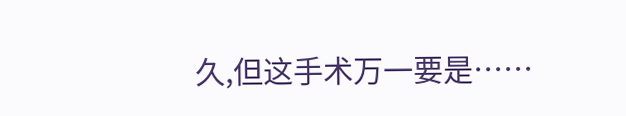久,但这手术万一要是……